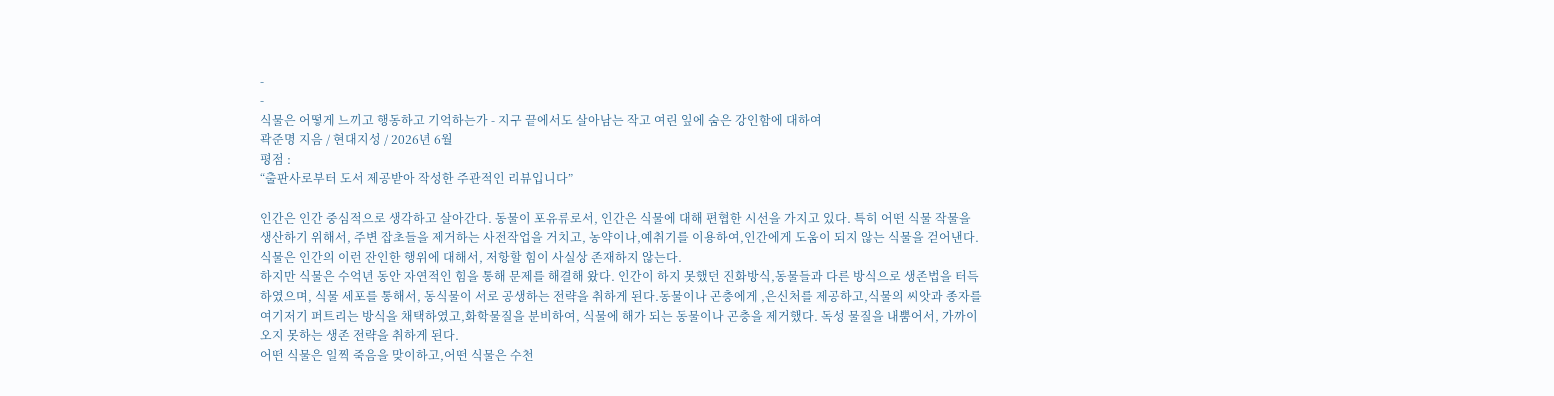-
-
식물은 어떻게 느끼고 행동하고 기억하는가 - 지구 끝에서도 살아남는 작고 여린 잎에 숨은 강인함에 대하여
곽준명 지음 / 현대지성 / 2026년 6월
평점 :
“출판사로부터 도서 제공받아 작성한 주관적인 리뷰입니다”

인간은 인간 중심적으로 생각하고 살아간다. 동물이 포유류로서, 인간은 식물에 대해 편협한 시선을 가지고 있다. 특히 어떤 식물 작물을 생산하기 위해서, 주변 잡초들을 제거하는 사전작업을 거치고, 농약이나,예취기를 이용하여,인간에게 도움이 되지 않는 식물을 걷어낸다. 식물은 인간의 이런 잔인한 행위에 대해서, 저항할 힘이 사실상 존재하지 않는다.
하지만 식물은 수억년 동안 자연적인 힘을 통해 문제를 해결해 왔다. 인간이 하지 못했던 진화방식,동물들과 다른 방식으로 생존법을 터득하였으며, 식물 세포를 통해서, 동식물이 서로 공생하는 전략을 취하게 된다.동물이나 곤충에게 ,은신처를 제공하고,식물의 씨앗과 종자를 여기저기 퍼트리는 방식을 채택하였고,화학물질을 분비하여, 식물에 해가 되는 동물이나 곤충을 제거했다. 독성 물질을 내뿜어서, 가까이 오지 못하는 생존 전략을 취하게 된다.
어떤 식물은 일찍 죽음을 맞이하고,어떤 식물은 수천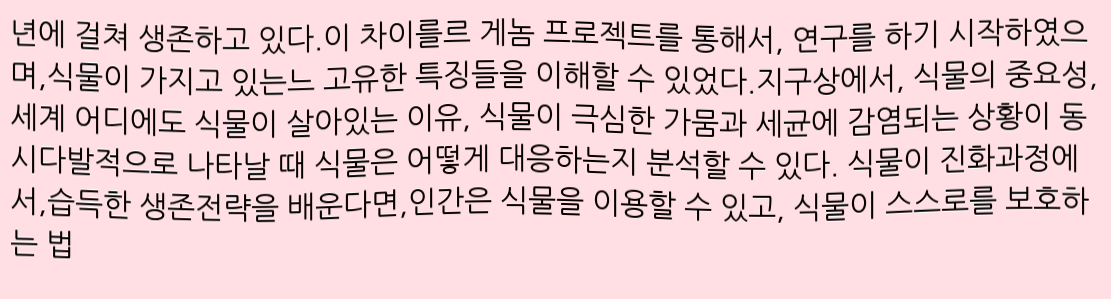년에 걸쳐 생존하고 있다.이 차이를르 게놈 프로젝트를 통해서, 연구를 하기 시작하였으며,식물이 가지고 있는느 고유한 특징들을 이해할 수 있었다.지구상에서, 식물의 중요성, 세계 어디에도 식물이 살아있는 이유, 식물이 극심한 가뭄과 세균에 감염되는 상황이 동시다발적으로 나타날 때 식물은 어떻게 대응하는지 분석할 수 있다. 식물이 진화과정에서,습득한 생존전략을 배운다면,인간은 식물을 이용할 수 있고, 식물이 스스로를 보호하는 법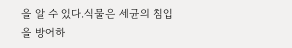을 알 수 있다.식물은 세균의 침입을 방어하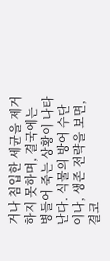거나 침입한 세균을 제거하지 못하며, 결국에는 병들어 죽는 상황이 나타난다. 식물의 방어 수단이나, 생존 전략을 보면, 결코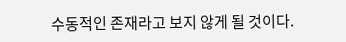수동적인 존재라고 보지 않게 될 것이다.